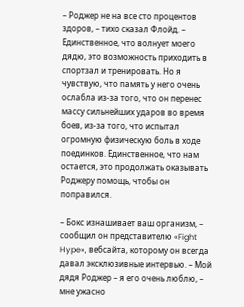– Роджер не на все сто процентов здоров, – тихо сказал Флойд. – Единственное, что волнует моего дядю, это возможность приходить в спортзал и тренировать. Но я чувствую, что память у него очень ослабла из-за того, что он перенес массу сильнейших ударов во время боев, из-за того, что испытал огромную физическую боль в ходе поединков. Единственное, что нам остается, это продолжать оказывать Роджеру помощь, чтобы он поправился.

– Бокс изнашивает ваш организм, – сообщил он представителю «Fight Hype», вебсайта, которому он всегда давал эксклюзивные интервью. – Мой дядя Роджер – я его очень люблю, – мне ужасно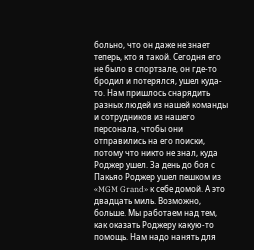больно, что он даже не знает теперь, кто я такой. Сегодня его не было в спортзале, он где-то бродил и потерялся, ушел куда-то. Нам пришлось снарядить разных людей из нашей команды и сотрудников из нашего персонала, чтобы они отправились на его поиски, потому что никто не знал, куда Роджер ушел. За день до боя с Пакьяо Роджер ушел пешком из «MGM Grand» к себе домой. А это двадцать миль. Возможно, больше. Мы работаем над тем, как оказать Роджеру какую-то помощь. Нам надо нанять для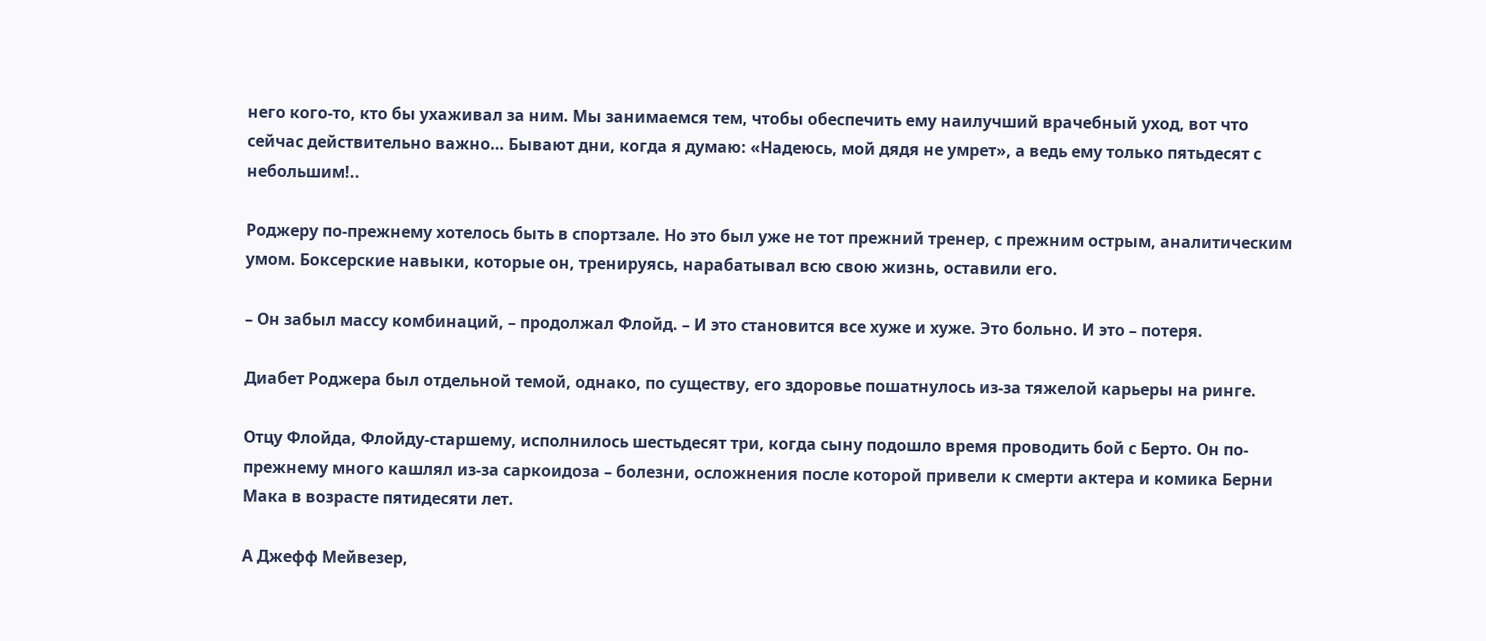него кого-то, кто бы ухаживал за ним. Мы занимаемся тем, чтобы обеспечить ему наилучший врачебный уход, вот что сейчас действительно важно… Бывают дни, когда я думаю: «Надеюсь, мой дядя не умрет», а ведь ему только пятьдесят с небольшим!..

Роджеру по-прежнему хотелось быть в спортзале. Но это был уже не тот прежний тренер, с прежним острым, аналитическим умом. Боксерские навыки, которые он, тренируясь, нарабатывал всю свою жизнь, оставили его.

– Он забыл массу комбинаций, – продолжал Флойд. – И это становится все хуже и хуже. Это больно. И это – потеря.

Диабет Роджера был отдельной темой, однако, по существу, его здоровье пошатнулось из-за тяжелой карьеры на ринге.

Отцу Флойда, Флойду-старшему, исполнилось шестьдесят три, когда сыну подошло время проводить бой с Берто. Он по-прежнему много кашлял из-за саркоидоза – болезни, осложнения после которой привели к смерти актера и комика Берни Мака в возрасте пятидесяти лет.

А Джефф Мейвезер,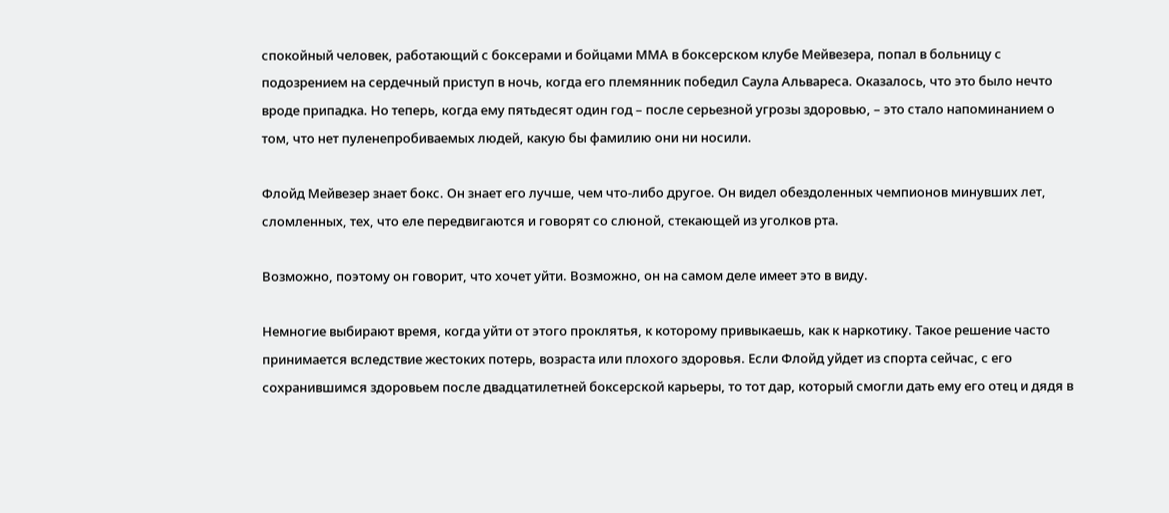спокойный человек, работающий с боксерами и бойцами ММА в боксерском клубе Мейвезера, попал в больницу с подозрением на сердечный приступ в ночь, когда его племянник победил Саула Альвареса. Оказалось, что это было нечто вроде припадка. Но теперь, когда ему пятьдесят один год – после серьезной угрозы здоровью, – это стало напоминанием о том, что нет пуленепробиваемых людей, какую бы фамилию они ни носили.

Флойд Мейвезер знает бокс. Он знает его лучше, чем что-либо другое. Он видел обездоленных чемпионов минувших лет, сломленных, тех, что еле передвигаются и говорят со слюной, стекающей из уголков рта.

Возможно, поэтому он говорит, что хочет уйти. Возможно, он на самом деле имеет это в виду.

Немногие выбирают время, когда уйти от этого проклятья, к которому привыкаешь, как к наркотику. Такое решение часто принимается вследствие жестоких потерь, возраста или плохого здоровья. Если Флойд уйдет из спорта сейчас, с его сохранившимся здоровьем после двадцатилетней боксерской карьеры, то тот дар, который смогли дать ему его отец и дядя в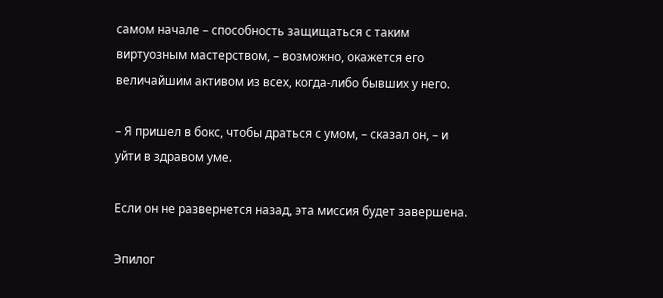самом начале – способность защищаться с таким виртуозным мастерством, – возможно, окажется его величайшим активом из всех, когда-либо бывших у него.

– Я пришел в бокс, чтобы драться с умом, – сказал он, – и уйти в здравом уме.

Если он не развернется назад, эта миссия будет завершена.

Эпилог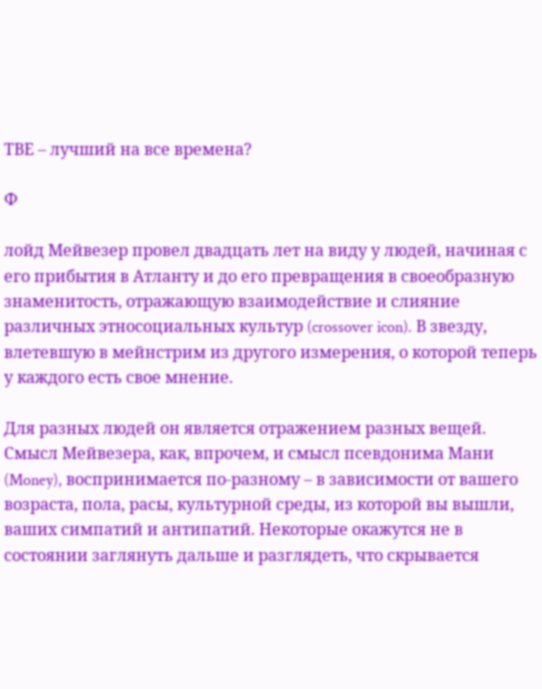ТВЕ – лучший на все времена?

Ф

лойд Мейвезер провел двадцать лет на виду у людей, начиная с его прибытия в Атланту и до его превращения в своеобразную знаменитость, отражающую взаимодействие и слияние различных этносоциальных культур (crossover icon). В звезду, влетевшую в мейнстрим из другого измерения, о которой теперь у каждого есть свое мнение.

Для разных людей он является отражением разных вещей. Смысл Мейвезера, как, впрочем, и смысл псевдонима Мани (Money), воспринимается по-разному – в зависимости от вашего возраста, пола, расы, культурной среды, из которой вы вышли, ваших симпатий и антипатий. Некоторые окажутся не в состоянии заглянуть дальше и разглядеть, что скрывается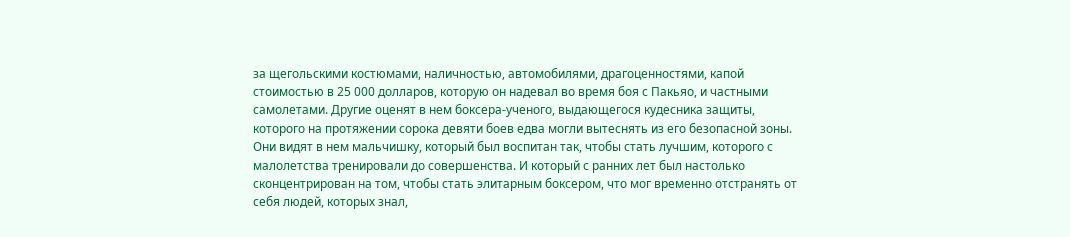за щегольскими костюмами, наличностью, автомобилями, драгоценностями, капой стоимостью в 25 000 долларов, которую он надевал во время боя с Пакьяо, и частными самолетами. Другие оценят в нем боксера-ученого, выдающегося кудесника защиты, которого на протяжении сорока девяти боев едва могли вытеснять из его безопасной зоны. Они видят в нем мальчишку, который был воспитан так, чтобы стать лучшим, которого с малолетства тренировали до совершенства. И который с ранних лет был настолько сконцентрирован на том, чтобы стать элитарным боксером, что мог временно отстранять от себя людей, которых знал,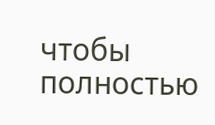чтобы полностью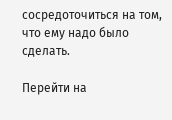сосредоточиться на том, что ему надо было сделать.

Перейти на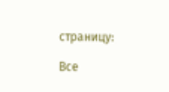страницу:

Все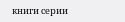книги серии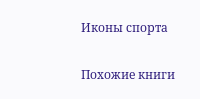Иконы спорта

Похожие книги